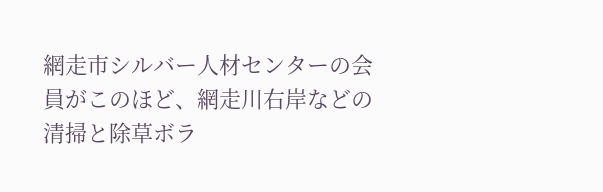網走市シルバー人材センターの会員がこのほど、網走川右岸などの清掃と除草ボラ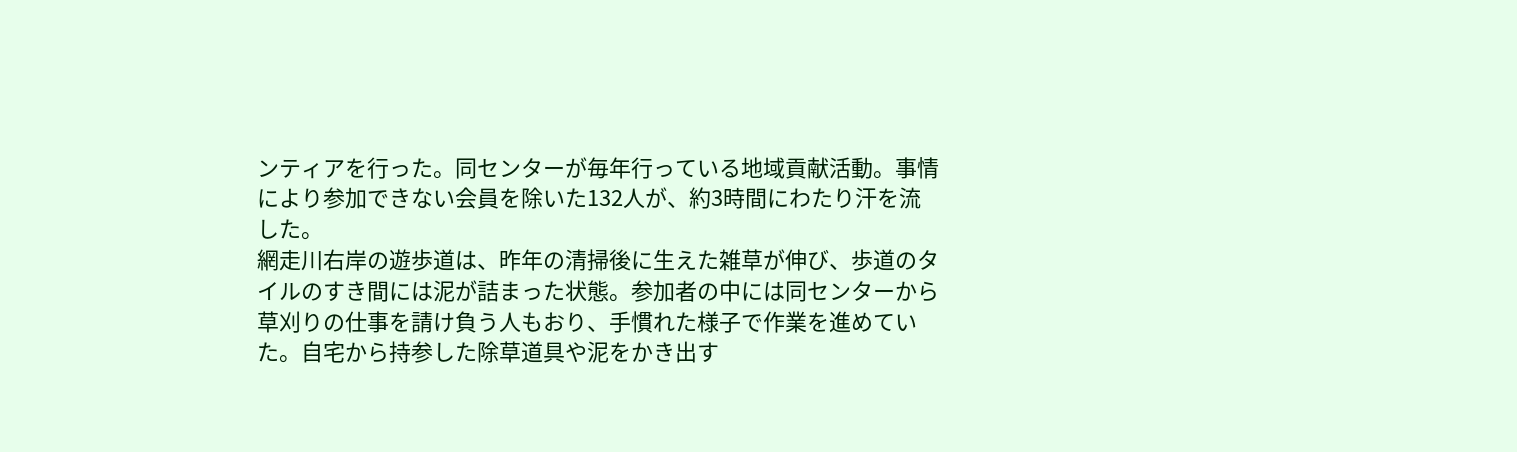ンティアを行った。同センターが毎年行っている地域貢献活動。事情により参加できない会員を除いた132人が、約3時間にわたり汗を流した。
網走川右岸の遊歩道は、昨年の清掃後に生えた雑草が伸び、歩道のタイルのすき間には泥が詰まった状態。参加者の中には同センターから草刈りの仕事を請け負う人もおり、手慣れた様子で作業を進めていた。自宅から持参した除草道具や泥をかき出す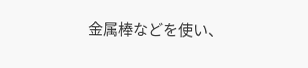金属棒などを使い、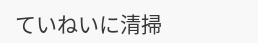ていねいに清掃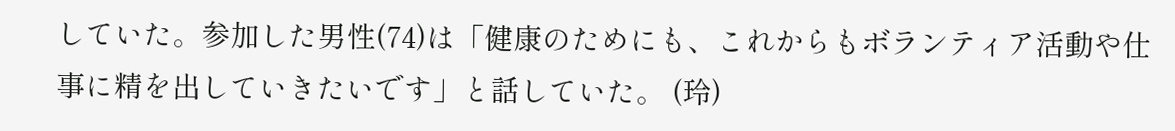していた。参加した男性(74)は「健康のためにも、これからもボランティア活動や仕事に精を出していきたいです」と話していた。 (玲)